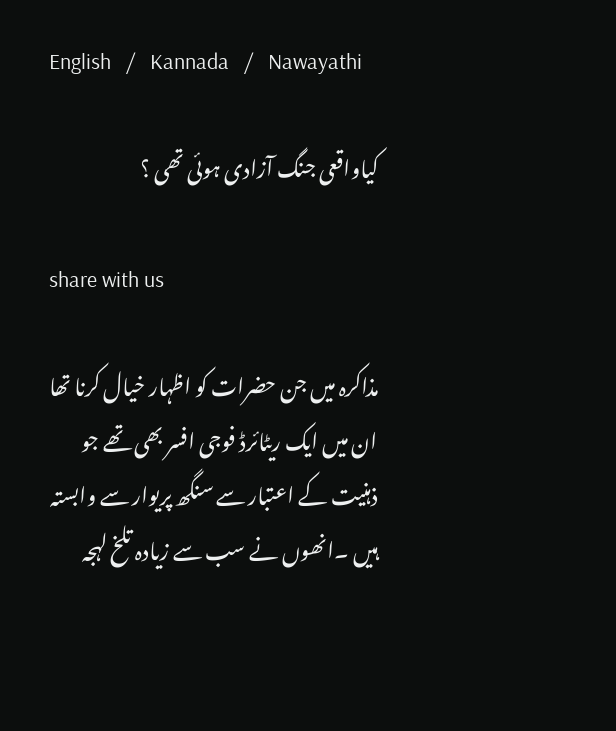English   /   Kannada   /   Nawayathi

کیاواقعی جنگ آزادی ہوئی تھی ؟

share with us

مذاکرہ میں جن حضرات کو اظہار خیال کرنا تھا ان میں ایک ریٹائرڈ فوجی افسر بھی تھے جو ذہنیت کے اعتبار سے سنگھ پریوار سے وابستہ ہیں ۔انھوں نے سب سے زیادہ تلخ لہجہ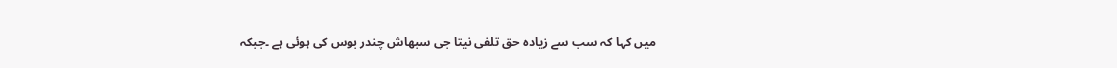میں کہا کہ سب سے زیادہ حق تلفی نیتا جی سبھاش چندر بوس کی ہوئی ہے ۔جبکہ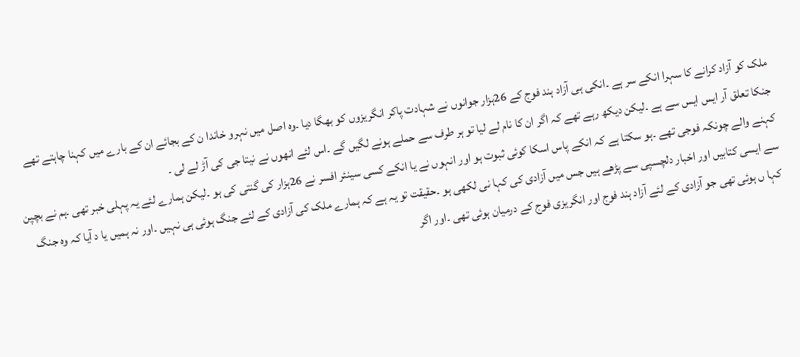ملک کو آزاد کرانے کا سہرا انکے سر ہے ۔انکی ہی آزاد ہند فوج کے 26ہزار جوانوں نے شہادت پاکر انگریزوں کو بھگا دیا ۔وہ اصل میں نہرو خاندا ن کے بجائے ان کے بارے میں کہنا چاہتے تھے جنکا تعلق آر ایس ایس سے ہے ۔لیکن دیکھ رہے تھے کہ اگر ان کا نام لے لیا تو ہر طرف سے حملے ہونے لگیں گے ۔اس لئے انھوں نے نیتا جی کی آڑ لے لی ۔
کہنے والے چونکہ فوجی تھے ۔ہو سکتا ہے کہ انکے پاس اسکا کوئی ثبوت ہو اور انہوں نے یا انکے کسی سینئر افسر نے 26ہزار کی گنتی کی ہو ۔لیکن ہمارے لئے یہ پہلی خبر تھی ۔ہم نے بچپن سے ایسی کتابیں اور اخبار دلچسپی سے پڑھے ہیں جس میں آزادی کی کہا نی لکھی ہو ۔حقیقت تو یہ ہے کہ ہمارے ملک کی آزادی کے لئے جنگ ہوئی ہی نہیں ۔اور نہ ہمیں یا د آیا کہ وہ جنگ کہا ں ہوئی تھی جو آزادی کے لئے آزاد ہند فوج اور انگریزی فوج کے درمیان ہوئی تھی ۔اور اگر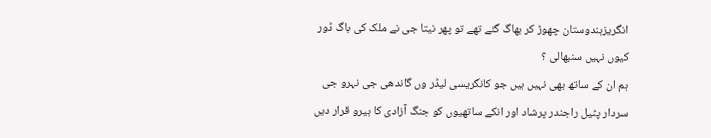انگریزہندوستان چھوڑ کر بھاگ گئے تھے تو پھر نیتا جی نے ملک کی باگ ڈور کیوں نہیں سنبھالی ؟
ہم ان کے ساتھ بھی نہیں ہیں جو کانگریسی لیڈر وں گاندھی جی نہرو جی سردار پٹیل راجندر پرشاد اور انکے ساتھیوں کو جنگ آزادی کا ہیرو قرار دیں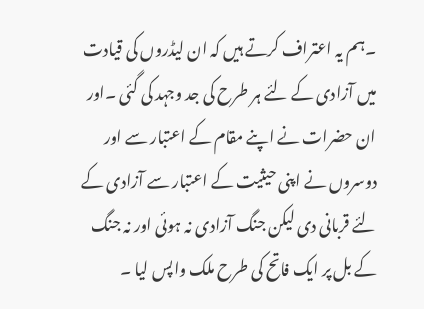۔ہم یہ اعتراف کرتے ہیں کہ ان لیڈروں کی قیادت میں آزادی کے لئے ہر طرح کی جد وجہد کی گئی ۔اور ان حضرات نے اپنے مقام کے اعتبار سے اور دوسروں نے اپنی حیثیت کے اعتبار سے آزادی کے لئے قربانی دی لیکن جنگ آزادی نہ ہوئی اور نہ جنگ کے بل پر ایک فاتح کی طرح ملک واپس لیا ۔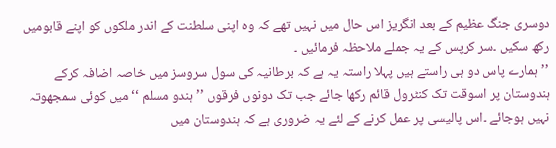دوسری جنگ عظیم کے بعد انگریز اس حال میں نہیں تھے کہ وہ اپنی سلطنت کے اندر ملکوں کو اپنے قابومیں رکھ سکیں ۔سر کرپس کے یہ جملے ملاحظہ فرمائیں ۔
’’ہمارے پاس دو ہی راستے ہیں پہلا راستہ یہ ہے کہ برطانیہ کی سول سروسز میں خاصہ اضافہ کرکے ہندوستان پر اسوقت تک کنٹرول قائم رکھا جائے جب تک دونوں فرقوں ’’ہندو مسلم ‘‘میں کوئی سمجھوتہ نہیں ہوجائے ۔اس پالیسی پر عمل کرنے کے لئے یہ ضروری ہے کہ ہندوستان میں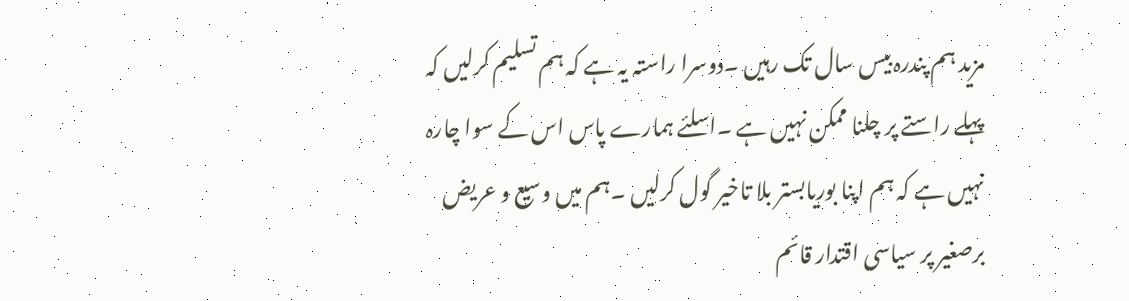مزید ہم پندرہ بیس سال تک رہیں ۔دوسرا راستہ یہ ہے کہ ہم تسلیم کرلیں کہ پہلے راستے پر چلنا ممکن نہیں ہے ۔اسلئے ہمارے پاس اس کے سوا چارہ نہیں ہے کہ ہم اپنا بوریابستر بلا تاخیر گول کرلیں ۔ہم میں وسیع و عریض برصغیر پر سیاسی اقتدار قائم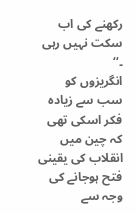رکھنے کی اب سکت نہیں رہی ۔‘‘
انگریزوں کو سب سے زیادہ فکر اسکی تھی کہ چین میں انقلاب کی یقینی فتح ہوجانے کی وجہ سے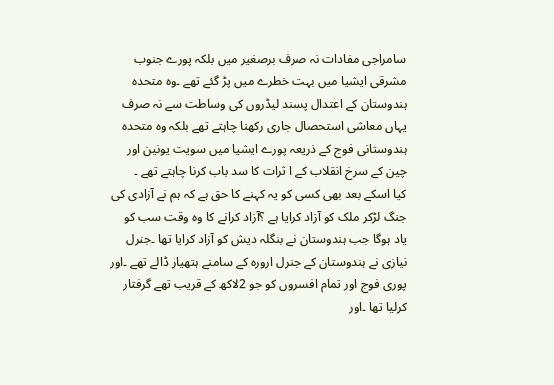سامراجی مفادات نہ صرف برصغیر میں بلکہ پورے جنوب مشرقی ایشیا میں بہت خطرے میں پڑ گئے تھے ۔وہ متحدہ ہندوستان کے اعتدال پسند لیڈروں کی وساطت سے نہ صرف یہاں معاشی استحصال جاری رکھنا چاہتے تھے بلکہ وہ متحدہ ہندوستانی فوج کے ذریعہ پورے ایشیا میں سویت یونین اور چین کے سرخ انقلاب کے ا ثرات کا سد باب کرنا چاہتے تھے ۔
کیا اسکے بعد بھی کسی کو یہ کہنے کا حق ہے کہ ہم نے آزادی کی جنگ لڑکر ملک کو آزاد کرایا ہے ؟آزاد کرانے کا وہ وقت سب کو یاد ہوگا جب ہندوستان نے بنگلہ دیش کو آزاد کرایا تھا ۔جنرل نیازی نے ہندوستان کے جنرل ارورہ کے سامنے ہتھیار ڈالے تھے ۔اور پوری فوج اور تمام افسروں کو جو 2لاکھ کے قریب تھے گرفتار کرلیا تھا ۔اور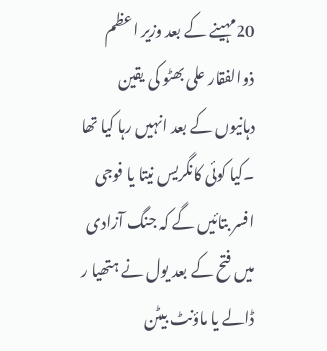20مہینے کے بعد وزیر اعظم ذوالفقار علی بھٹو کی یقین دہانیوں کے بعد انہیں رہا کیا تھا ۔کیا کوئی کانگریس نیتا یا فوجی افسر بتائیں گے کہ جنگ آزادی میں فتح کے بعد یول نے ہتھیا ر ڈالے یا ماؤنٹ بیٹن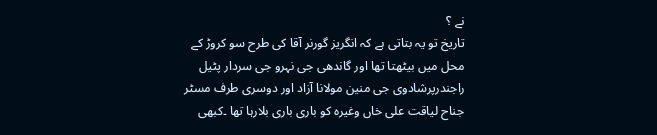نے ؟
تاریخ تو یہ بتاتی ہے کہ انگریز گورنر آقا کی طرح سو کروڑ کے محل میں بیٹھتا تھا اور گاندھی جی نہرو جی سردار پٹیل راجندرپرشادوی جی منین مولانا آزاد اور دوسری طرف مسٹر جناح لیاقت علی خاں وغیرہ کو باری باری بلارہا تھا ۔کبھی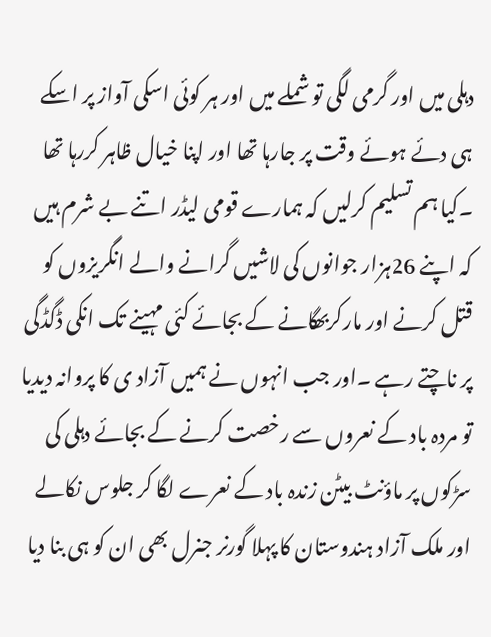دہلی میں اور گرمی لگی تو شملے میں اور ہر کوئی اسکی آواز پر اسکے ہی دئے ہوئے وقت پر جارہا تھا اور اپنا خیال ظاہر کررہا تھا ۔کیا ہم تسلیم کرلیں کہ ہمارے قومی لیڈر اتنے بے شرم ہیں کہ اپنے 26ہزار جوانوں کی لاشیں گرانے والے انگریزوں کو قتل کرنے اور مارکربھگانے کے بجائے کئی مہینے تک انکی ڈگڈگی پر ناچتے رہے ۔اور جب انہوں نے ہمیں آزاد ی کا پروانہ دیدیا تو مردہ باد کے نعروں سے رخصت کرنے کے بجائے دہلی کی سڑکوں پر ماؤنٹ بیٹن زندہ باد کے نعرے لگا کر جلوس نکالے اور ملک آزاد ہندوستان کا پہلا گورنر جنرل بھی ان کو ہی بنا دیا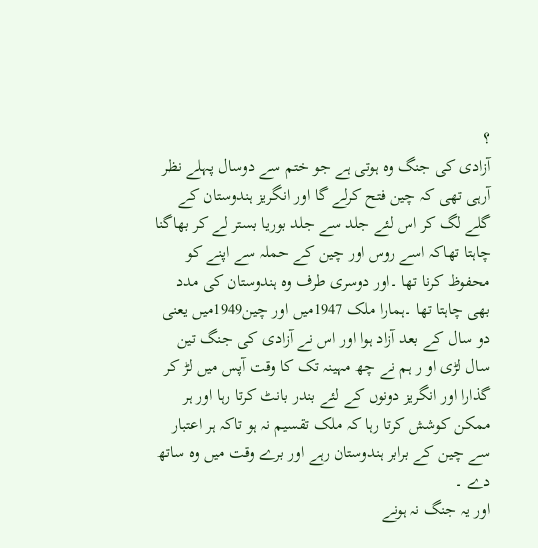؟
آزادی کی جنگ وہ ہوتی ہے جو ختم سے دوسال پہلے نظر آرہی تھی کہ چین فتح کرلے گا اور انگریز ہندوستان کے گلے لگ کر اس لئے جلد سے جلد بوریا بستر لے کر بھاگنا چاہتا تھاکہ اسے روس اور چین کے حملہ سے اپنے کو محفوظ کرنا تھا ۔اور دوسری طرف وہ ہندوستان کی مدد بھی چاہتا تھا ۔ہمارا ملک 1947میں اور چین1949میں یعنی دو سال کے بعد آزاد ہوا اور اس نے آزادی کی جنگ تین سال لڑی او ر ہم نے چھ مہینہ تک کا وقت آپس میں لڑ کر گذارا اور انگریز دونوں کے لئے بندر بانٹ کرتا رہا اور ہر ممکن کوشش کرتا رہا کہ ملک تقسیم نہ ہو تاکہ ہر اعتبار سے چین کے برابر ہندوستان رہے اور برے وقت میں وہ ساتھ دے ۔
اور یہ جنگ نہ ہونے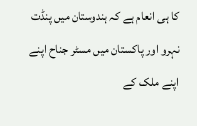کا ہی انعام ہے کہ ہندوستان میں پنڈت نہرو اور پاکستان میں مسٹر جناح اپنے اپنے ملک کے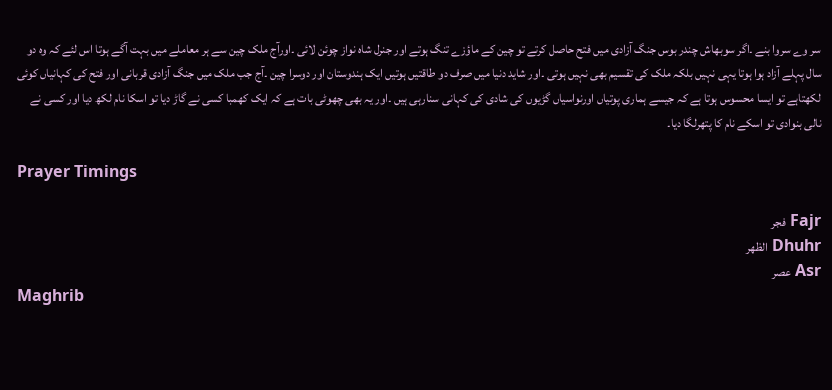سر وے سروا بنے ۔اگر سوبھاش چندر بوس جنگ آزادی میں فتح حاصل کرتے تو چین کے ماؤزے تنگ ہوتے اور جنرل شاہ نواز چوئن لائی ۔اورآج ملک چین سے ہر معاملے میں بہت آگے ہوتا اس لئے کہ وہ دو سال پہلے آزاد ہوا ہوتا یہی نہیں بلکہ ملک کی تقسیم بھی نہیں ہوتی ۔اور شاید دنیا میں صرف دو طاقتیں ہوتیں ایک ہندوستان اور دوسرا چین ۔آج جب ملک میں جنگ آزادی قربانی اور فتح کی کہانیاں کوئی لکھتاہے تو ایسا محسوس ہوتا ہے کہ جیسے ہماری پوتیاں اورنواسیاں گڑیوں کی شادی کی کہانی سنارہی ہیں ۔اور یہ بھی چھوٹی بات ہے کہ ایک کھمبا کسی نے گاڑ دیا تو اسکا نام لکھ دیا اور کسی نے نالی بنوادی تو اسکے نام کا پتھرلگا دیا۔

Prayer Timings

Fajr فجر
Dhuhr الظهر
Asr عصر
Maghrib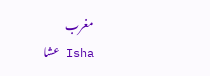مغرب
Isha عشا